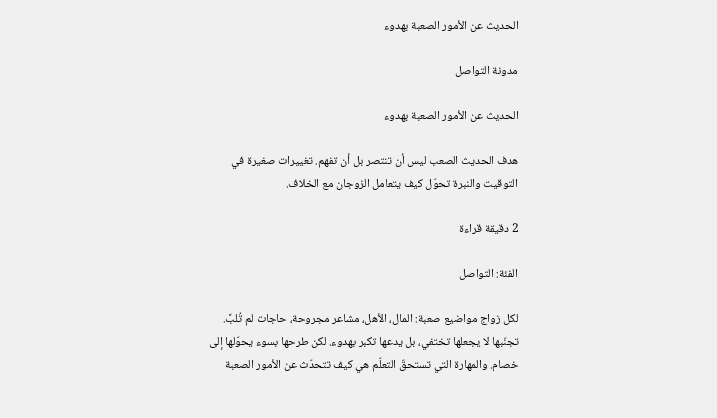الحديث عن الأمور الصعبة بهدوء

مدونة التواصل

الحديث عن الأمور الصعبة بهدوء

هدف الحديث الصعب ليس أن تنتصر بل أن تفهم. تغييرات صغيرة في التوقيت والنبرة تحوّل كيف يتعامل الزوجان مع الخلاف.

2 دقيقة قراءة

الفئة: التواصل

لكل زواج مواضيع صعبة: المال، الأهل، مشاعر مجروحة، حاجات لم تُلبَّ. تجنّبها لا يجعلها تختفي، بل يدعها تكبر بهدوء. لكن طرحها بسوء يحوّلها إلى خصام. والمهارة التي تستحقّ التعلّم هي كيف تتحدّث عن الأمور الصعبة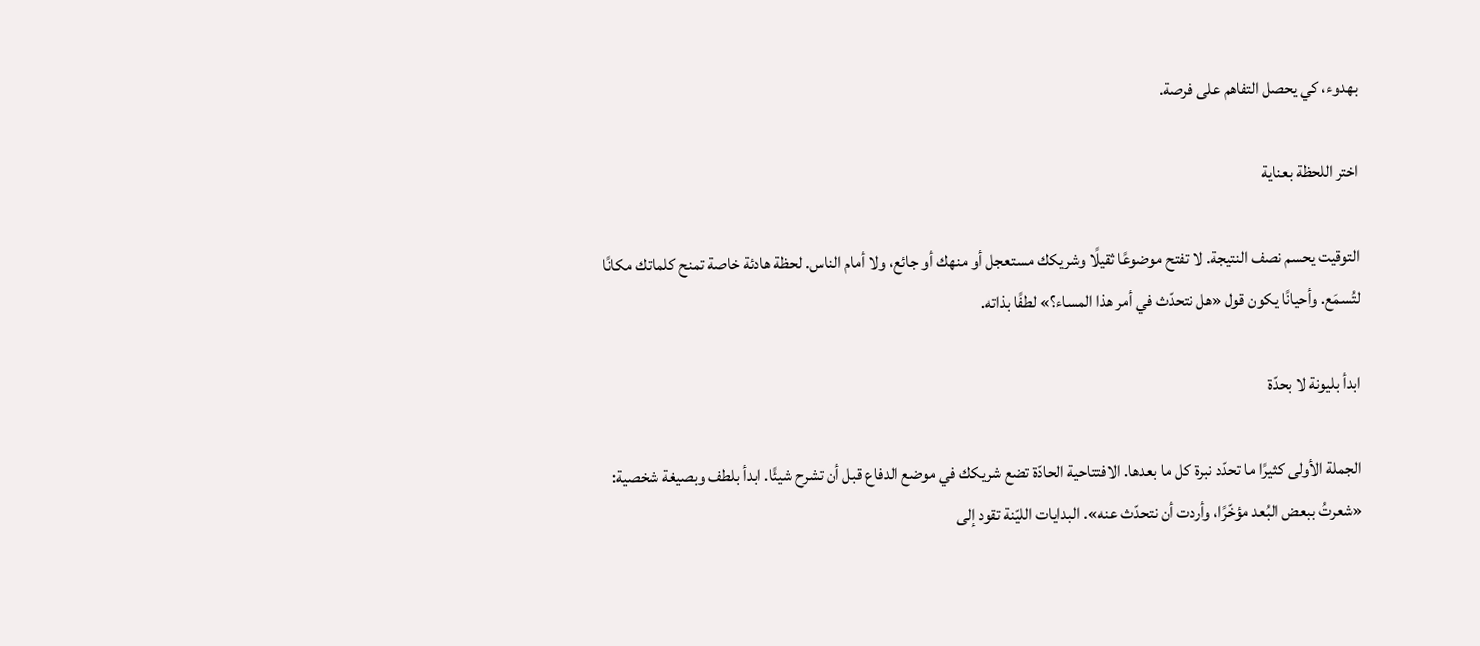بهدوء، كي يحصل التفاهم على فرصة.

اختر اللحظة بعناية

التوقيت يحسم نصف النتيجة. لا تفتح موضوعًا ثقيلًا وشريكك مستعجل أو منهك أو جائع، ولا أمام الناس. لحظة هادئة خاصة تمنح كلماتك مكانًا لتُسمَع. وأحيانًا يكون قول «هل نتحدّث في أمر هذا المساء؟» لطفًا بذاته.

ابدأ بليونة لا بحدّة

الجملة الأولى كثيرًا ما تحدّد نبرة كل ما بعدها. الافتتاحية الحادّة تضع شريكك في موضع الدفاع قبل أن تشرح شيئًا. ابدأ بلطف وبصيغة شخصية: «شعرتُ ببعض البُعد مؤخّرًا، وأردت أن نتحدّث عنه». البدايات الليّنة تقود إلى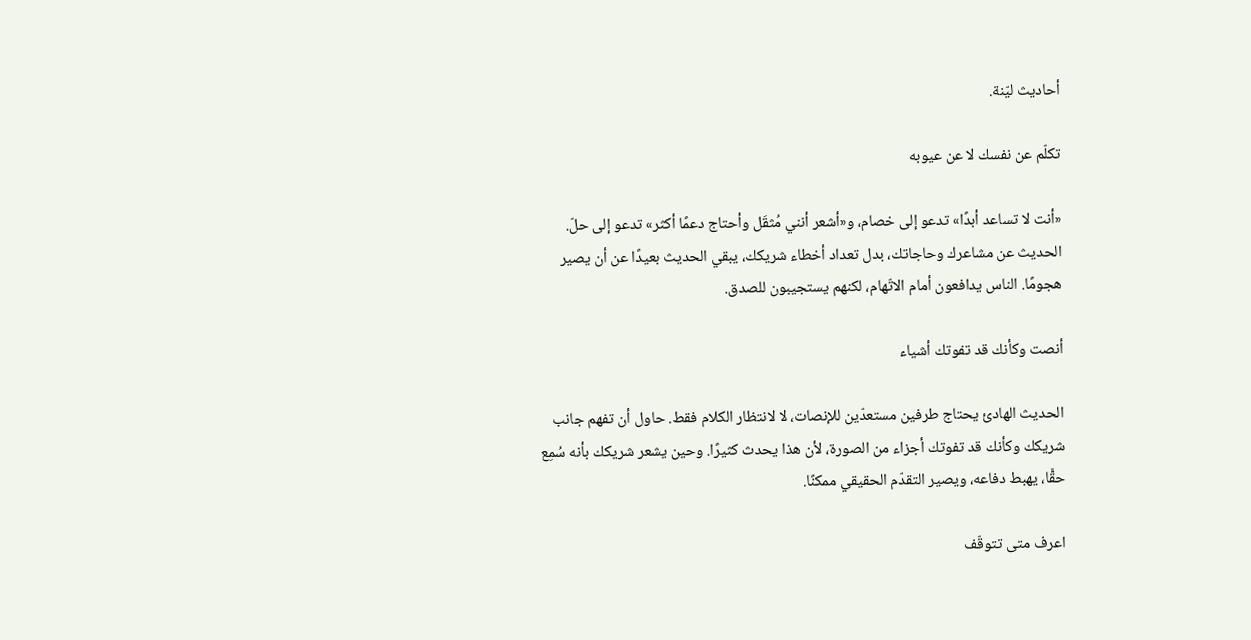أحاديث ليّنة.

تكلّم عن نفسك لا عن عيوبه

«أنت لا تساعد أبدًا» تدعو إلى خصام، و«أشعر أنني مُثقَل وأحتاج دعمًا أكثر» تدعو إلى حلّ. الحديث عن مشاعرك وحاجاتك، بدل تعداد أخطاء شريكك، يبقي الحديث بعيدًا عن أن يصير هجومًا. الناس يدافعون أمام الاتّهام، لكنهم يستجيبون للصدق.

أنصت وكأنك قد تفوتك أشياء

الحديث الهادئ يحتاج طرفين مستعدّين للإنصات، لا لانتظار الكلام فقط. حاول أن تفهم جانب شريكك وكأنك قد تفوتك أجزاء من الصورة، لأن هذا يحدث كثيرًا. وحين يشعر شريكك بأنه سُمِع حقًّا، يهبط دفاعه، ويصير التقدّم الحقيقي ممكنًا.

اعرف متى تتوقّف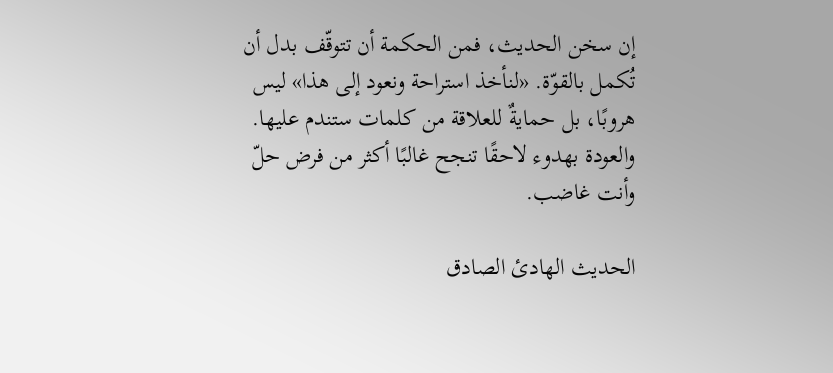إن سخن الحديث، فمن الحكمة أن تتوقّف بدل أن تُكمل بالقوّة. «لنأخذ استراحة ونعود إلى هذا» ليس هروبًا، بل حمايةٌ للعلاقة من كلمات ستندم عليها. والعودة بهدوء لاحقًا تنجح غالبًا أكثر من فرض حلّ وأنت غاضب.

الحديث الهادئ الصادق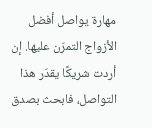مهارة يواصل أفضل الأزواج التمرّن عليها. إن أردت شريكًا يقدّر هذا التواصل، فابحث بصدق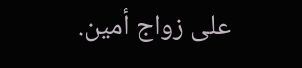على زواج أمين.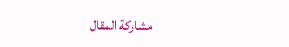مشاركة المقال